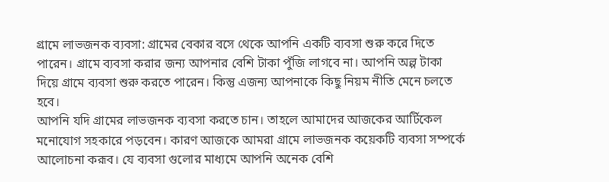গ্রামে লাভজনক ব্যবসা: গ্রামের বেকার বসে থেকে আপনি একটি ব্যবসা শুরু করে দিতে পারেন। গ্রামে ব্যবসা করার জন্য আপনার বেশি টাকা পুঁজি লাগবে না। আপনি অল্প টাকা দিয়ে গ্রামে ব্যবসা শুরু করতে পারেন। কিন্তু এজন্য আপনাকে কিছু নিয়ম নীতি মেনে চলতে হবে।
আপনি যদি গ্রামের লাভজনক ব্যবসা করতে চান। তাহলে আমাদের আজকের আর্টিকেল মনোযোগ সহকারে পড়বেন। কারণ আজকে আমরা গ্রামে লাভজনক কয়েকটি ব্যবসা সম্পর্কে আলোচনা করূব। যে ব্যবসা গুলোর মাধ্যমে আপনি অনেক বেশি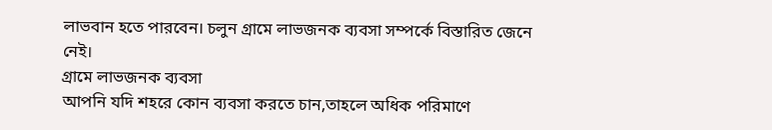লাভবান হতে পারবেন। চলুন গ্রামে লাভজনক ব্যবসা সম্পর্কে বিস্তারিত জেনে নেই।
গ্রামে লাভজনক ব্যবসা
আপনি যদি শহরে কোন ব্যবসা করতে চান,তাহলে অধিক পরিমাণে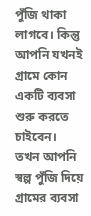পুঁজি থাকা লাগবে। কিন্তু আপনি যখনই গ্রামে কোন একটি ব্যবসা শুরু করতে চাইবেন। তখন আপনি স্বল্প পুঁজি দিয়ে গ্রামের ব্যবসা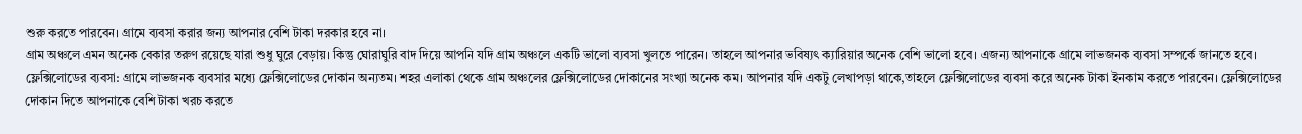শুরু করতে পারবেন। গ্রামে ব্যবসা করার জন্য আপনার বেশি টাকা দরকার হবে না।
গ্রাম অঞ্চলে এমন অনেক বেকার তরুণ রয়েছে যারা শুধু ঘুরে বেড়ায়। কিন্তু ঘোরাঘুরি বাদ দিয়ে আপনি যদি গ্রাম অঞ্চলে একটি ভালো ব্যবসা খুলতে পারেন। তাহলে আপনার ভবিষ্যৎ ক্যারিয়ার অনেক বেশি ভালো হবে। এজন্য আপনাকে গ্রামে লাভজনক ব্যবসা সম্পর্কে জানতে হবে।
ফ্লেক্সিলোডের ব্যবসা: গ্রামে লাভজনক ব্যবসার মধ্যে ফ্লেক্সিলোডের দোকান অন্যতম। শহর এলাকা থেকে গ্রাম অঞ্চলের ফ্লেক্সিলোডের দোকানের সংখ্যা অনেক কম। আপনার যদি একটু লেখাপড়া থাকে,তাহলে ফ্লেক্সিলোডের ব্যবসা করে অনেক টাকা ইনকাম করতে পারবেন। ফ্লেক্সিলোডের দোকান দিতে আপনাকে বেশি টাকা খরচ করতে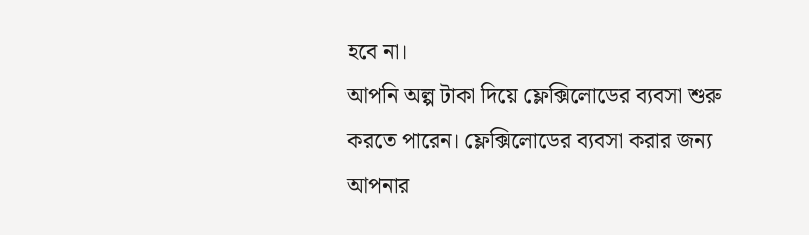হবে না।
আপনি অল্প টাকা দিয়ে ফ্লেক্সিলোডের ব্যবসা শুরু করতে পারেন। ফ্লেক্সিলোডের ব্যবসা করার জন্য আপনার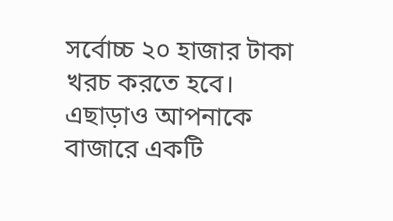সর্বোচ্চ ২০ হাজার টাকা খরচ করতে হবে। এছাড়াও আপনাকে বাজারে একটি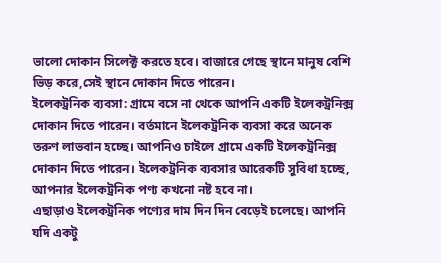ভালো দোকান সিলেক্ট করতে হবে। বাজারে গেছে স্থানে মানুষ বেশি ভিড় করে,সেই স্থানে দোকান দিতে পারেন।
ইলেকট্রনিক ব্যবসা: গ্রামে বসে না থেকে আপনি একটি ইলেকট্রনিক্স দোকান দিতে পারেন। বর্তমানে ইলেকট্রনিক ব্যবসা করে অনেক তরুণ লাভবান হচ্ছে। আপনিও চাইলে গ্রামে একটি ইলেকট্রনিক্স দোকান দিতে পারেন। ইলেকট্রনিক ব্যবসার আরেকটি সুবিধা হচ্ছে, আপনার ইলেকট্রনিক পণ্য কখনো নষ্ট হবে না।
এছাড়াও ইলেকট্রনিক পণ্যের দাম দিন দিন বেড়েই চলেছে। আপনি যদি একটু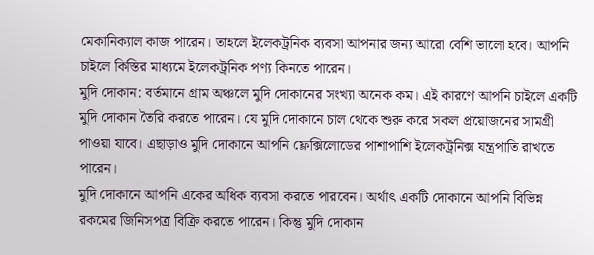মেকানিক্যাল কাজ পারেন। তাহলে ইলেকট্রনিক ব্যবসা আপনার জন্য আরো বেশি ভালো হবে। আপনি চাইলে কিস্তির মাধ্যমে ইলেকট্রনিক পণ্য কিনতে পারেন।
মুদি দোকান: বর্তমানে গ্রাম অঞ্চলে মুদি দোকানের সংখ্যা অনেক কম। এই কারণে আপনি চাইলে একটি মুদি দোকান তৈরি করতে পারেন। যে মুদি দোকানে চাল থেকে শুরু করে সকল প্রয়োজনের সামগ্রী পাওয়া যাবে। এছাড়াও মুদি দোকানে আপনি ফ্লেক্সিলোডের পাশাপাশি ইলেকট্রনিক্স যন্ত্রপাতি রাখতে পারেন।
মুদি দোকানে আপনি একের অধিক ব্যবসা করতে পারবেন। অর্থাৎ একটি দোকানে আপনি বিভিন্ন রকমের জিনিসপত্র বিক্রি করতে পারেন। কিন্তু মুদি দোকান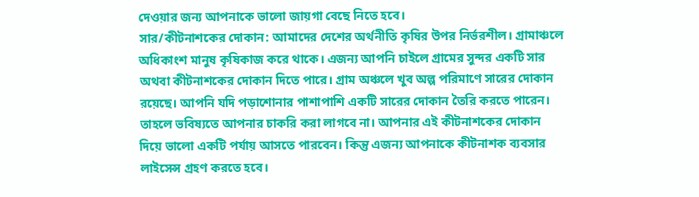দেওয়ার জন্য আপনাকে ভালো জায়গা বেছে নিতে হবে।
সার/কীটনাশকের দোকান: আমাদের দেশের অর্থনীতি কৃষির উপর নির্ভরশীল। গ্রামাঞ্চলে অধিকাংশ মানুষ কৃষিকাজ করে থাকে। এজন্য আপনি চাইলে গ্রামের সুন্দর একটি সার অথবা কীটনাশকের দোকান দিতে পারে। গ্রাম অঞ্চলে খুব অল্প পরিমাণে সারের দোকান রয়েছে। আপনি যদি পড়াশোনার পাশাপাশি একটি সারের দোকান তৈরি করতে পারেন।
তাহলে ভবিষ্যতে আপনার চাকরি করা লাগবে না। আপনার এই কীটনাশকের দোকান দিয়ে ভালো একটি পর্যায় আসতে পারবেন। কিন্তু এজন্য আপনাকে কীটনাশক ব্যবসার লাইসেন্স গ্রহণ করতে হবে।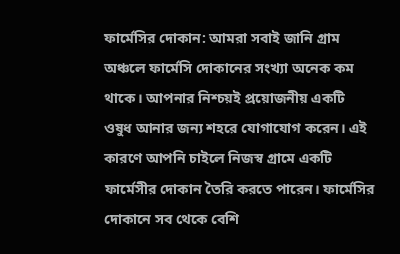ফার্মেসির দোকান: আমরা সবাই জানি গ্রাম অঞ্চলে ফার্মেসি দোকানের সংখ্যা অনেক কম থাকে। আপনার নিশ্চয়ই প্রয়োজনীয় একটি ওষুধ আনার জন্য শহরে যোগাযোগ করেন। এই কারণে আপনি চাইলে নিজস্ব গ্রামে একটি ফার্মেসীর দোকান তৈরি করতে পারেন। ফার্মেসির দোকানে সব থেকে বেশি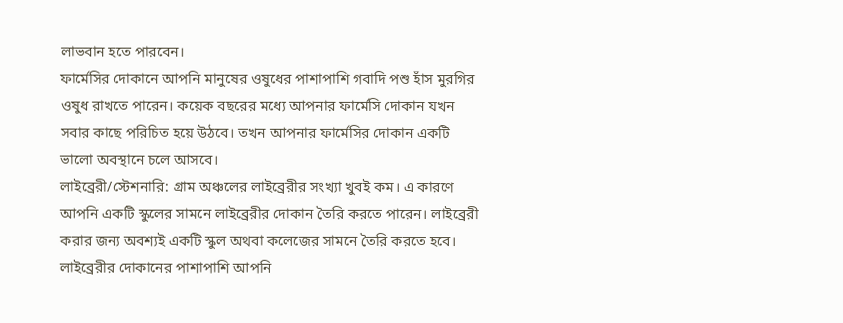লাভবান হতে পারবেন।
ফার্মেসির দোকানে আপনি মানুষের ওষুধের পাশাপাশি গবাদি পশু হাঁস মুরগির ওষুধ রাখতে পারেন। কয়েক বছরের মধ্যে আপনার ফার্মেসি দোকান যখন সবার কাছে পরিচিত হয়ে উঠবে। তখন আপনার ফার্মেসির দোকান একটি ভালো অবস্থানে চলে আসবে।
লাইব্রেরী/স্টেশনারি: গ্রাম অঞ্চলের লাইব্রেরীর সংখ্যা খুবই কম। এ কারণে আপনি একটি স্কুলের সামনে লাইব্রেরীর দোকান তৈরি করতে পারেন। লাইব্রেরী করার জন্য অবশ্যই একটি স্কুল অথবা কলেজের সামনে তৈরি করতে হবে। লাইব্রেরীর দোকানের পাশাপাশি আপনি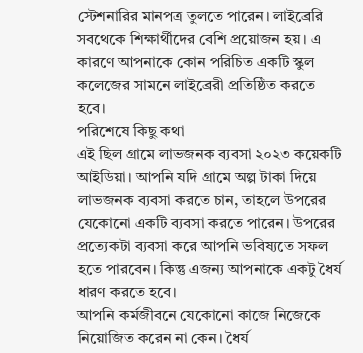স্টেশনারির মানপত্র তুলতে পারেন। লাইব্রেরি সবথেকে শিক্ষার্থীদের বেশি প্রয়োজন হয়। এ কারণে আপনাকে কোন পরিচিত একটি স্কুল কলেজের সামনে লাইব্রেরী প্রতিষ্ঠিত করতে হবে।
পরিশেষে কিছু কথা
এই ছিল গ্রামে লাভজনক ব্যবসা ২০২৩ কয়েকটি আইডিয়া। আপনি যদি গ্রামে অল্প টাকা দিয়ে লাভজনক ব্যবসা করতে চান, তাহলে উপরের যেকোনো একটি ব্যবসা করতে পারেন। উপরের প্রত্যেকটা ব্যবসা করে আপনি ভবিষ্যতে সফল হতে পারবেন। কিন্তু এজন্য আপনাকে একটু ধৈর্য ধারণ করতে হবে।
আপনি কর্মজীবনে যেকোনো কাজে নিজেকে নিয়োজিত করেন না কেন। ধৈর্য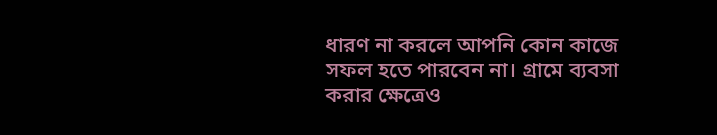ধারণ না করলে আপনি কোন কাজে সফল হতে পারবেন না। গ্রামে ব্যবসা করার ক্ষেত্রেও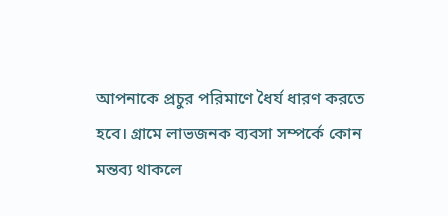আপনাকে প্রচুর পরিমাণে ধৈর্য ধারণ করতে হবে। গ্রামে লাভজনক ব্যবসা সম্পর্কে কোন মন্তব্য থাকলে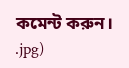কমেন্ট করুন।
.jpg)